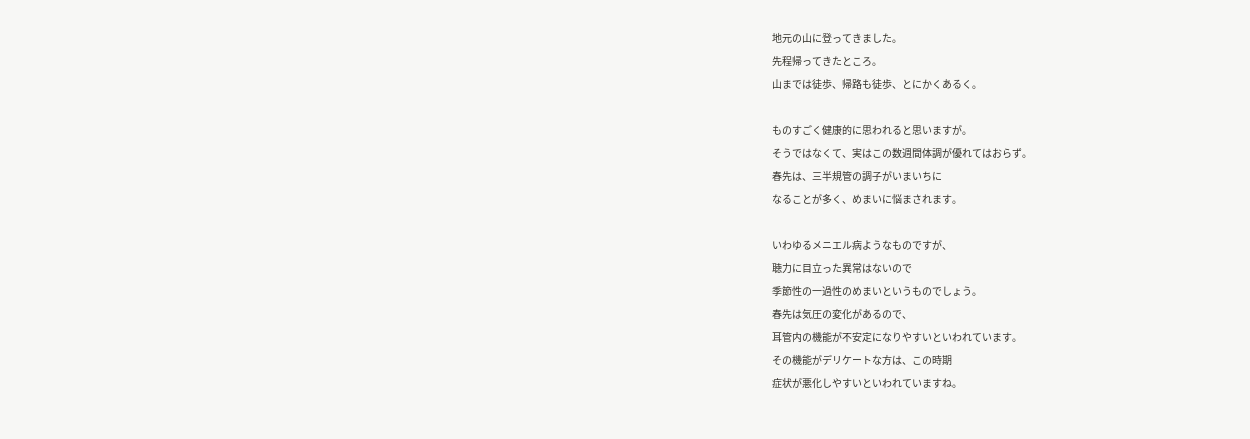地元の山に登ってきました。
先程帰ってきたところ。
山までは徒歩、帰路も徒歩、とにかくあるく。

ものすごく健康的に思われると思いますが。
そうではなくて、実はこの数週間体調が優れてはおらず。
春先は、三半規管の調子がいまいちに
なることが多く、めまいに悩まされます。

いわゆるメニエル病ようなものですが、
聴力に目立った異常はないので
季節性の一過性のめまいというものでしょう。
春先は気圧の変化があるので、
耳管内の機能が不安定になりやすいといわれています。
その機能がデリケートな方は、この時期
症状が悪化しやすいといわれていますね。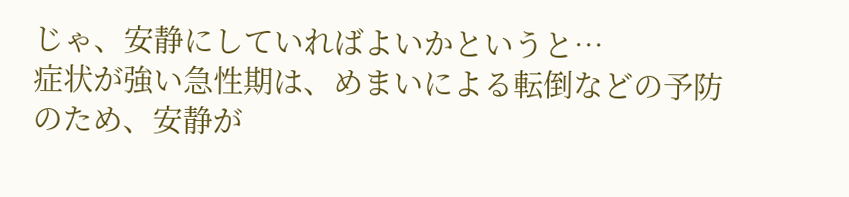じゃ、安静にしていればよいかというと…
症状が強い急性期は、めまいによる転倒などの予防
のため、安静が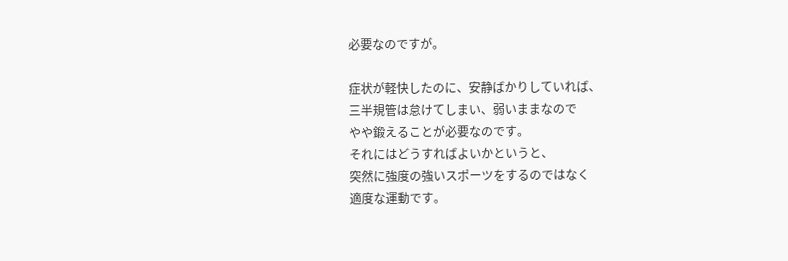必要なのですが。

症状が軽快したのに、安静ばかりしていれば、
三半規管は怠けてしまい、弱いままなので
やや鍛えることが必要なのです。
それにはどうすればよいかというと、
突然に強度の強いスポーツをするのではなく
適度な運動です。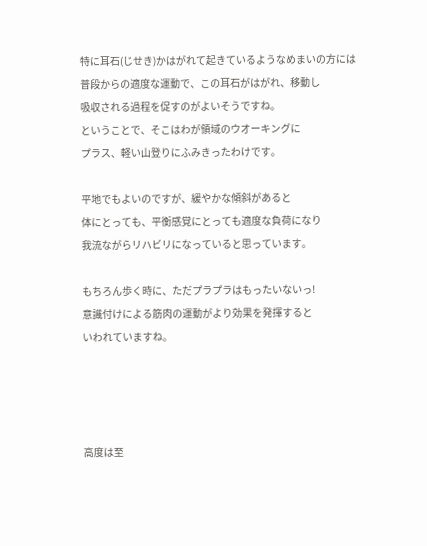特に耳石(じせき)かはがれて起きているようなめまいの方には
普段からの適度な運動で、この耳石がはがれ、移動し
吸収される過程を促すのがよいそうですね。
ということで、そこはわが領域のウオーキングに
プラス、軽い山登りにふみきったわけです。

平地でもよいのですが、緩やかな傾斜があると
体にとっても、平衡感覚にとっても適度な負荷になり
我流ながらリハビリになっていると思っています。

もちろん歩く時に、ただプラプラはもったいないっ!
意識付けによる筋肉の運動がより効果を発揮すると
いわれていますね。




高度は至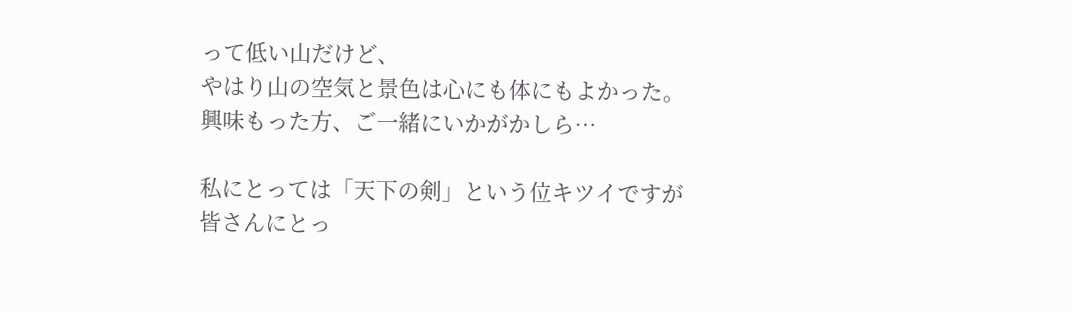って低い山だけど、
やはり山の空気と景色は心にも体にもよかった。
興味もった方、ご一緒にいかがかしら…

私にとっては「天下の剣」という位キツイですが
皆さんにとっ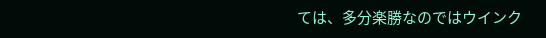ては、多分楽勝なのではウインク